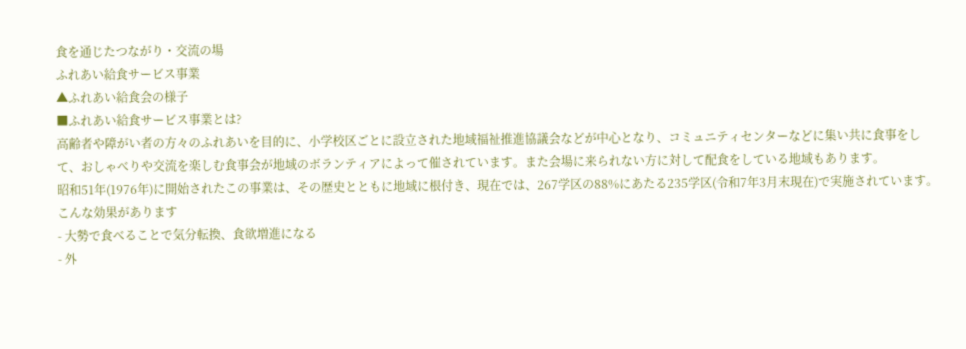食を通じたつながり・交流の場
ふれあい給食サービス事業
▲ふれあい給食会の様子
■ふれあい給食サービス事業とは?
高齢者や障がい者の方々のふれあいを目的に、小学校区ごとに設立された地域福祉推進協議会などが中心となり、コミュニティセンターなどに集い共に食事をして、おしゃべりや交流を楽しむ食事会が地域のボランティアによって催されています。また会場に来られない方に対して配食をしている地域もあります。
昭和51年(1976年)に開始されたこの事業は、その歴史とともに地域に根付き、現在では、267学区の88%にあたる235学区(令和7年3月末現在)で実施されています。
こんな効果があります
- 大勢で食べることで気分転換、食欲増進になる
- 外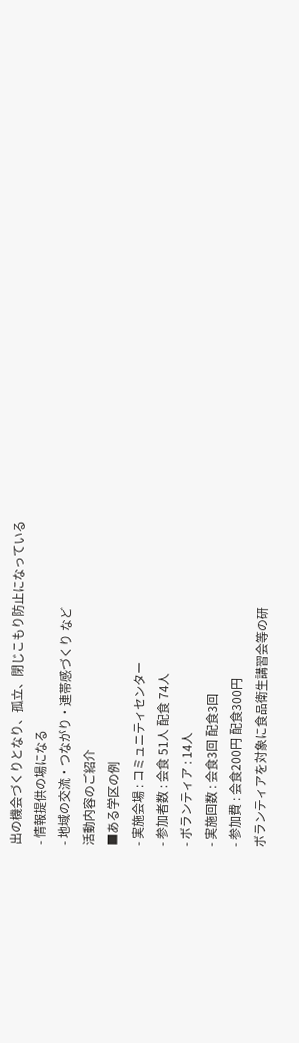出の機会づくりとなり、孤立、閉じこもり防止になっている
- 情報提供の場になる
- 地域の交流・つながり・連帯感づくり など
活動内容のご紹介
■ある学区の例
- 実施会場 : コミュニティセンター
- 参加者数 : 会食 51人 配食 74人
- ボランティア : 14人
- 実施回数 : 会食3回 配食3回
- 参加費 : 会食200円 配食300円
ボランティアを対象に食品衛生講習会等の研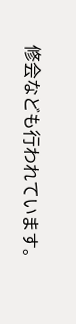修会なども行われています。